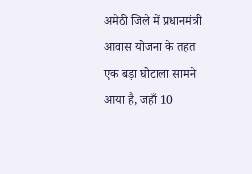अमेठी जिले में प्रधानमंत्री आवास योजना के तहत एक बड़ा घोटाला सामने आया है, जहाँ 10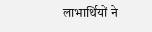लाभार्थियों ने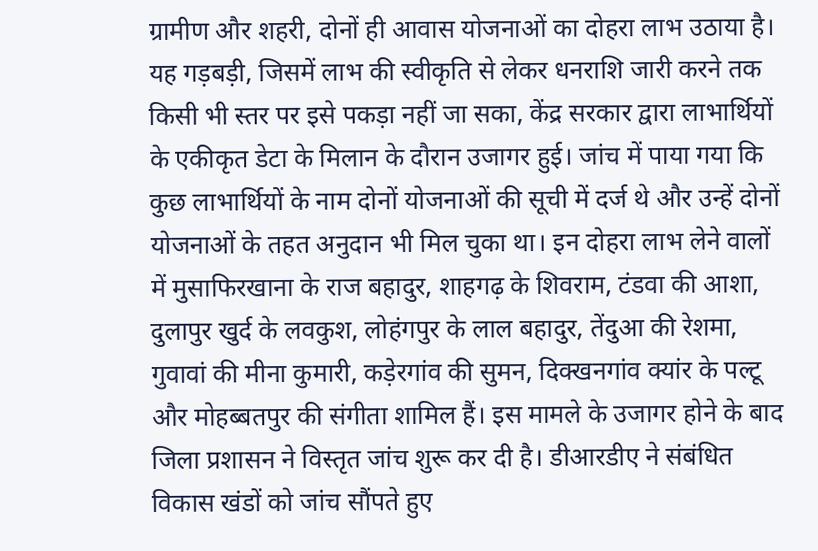ग्रामीण और शहरी, दोनों ही आवास योजनाओं का दोहरा लाभ उठाया है। यह गड़बड़ी, जिसमें लाभ की स्वीकृति से लेकर धनराशि जारी करने तक किसी भी स्तर पर इसे पकड़ा नहीं जा सका, केंद्र सरकार द्वारा लाभार्थियों के एकीकृत डेटा के मिलान के दौरान उजागर हुई। जांच में पाया गया कि कुछ लाभार्थियों के नाम दोनों योजनाओं की सूची में दर्ज थे और उन्हें दोनों योजनाओं के तहत अनुदान भी मिल चुका था। इन दोहरा लाभ लेने वालों में मुसाफिरखाना के राज बहादुर, शाहगढ़ के शिवराम, टंडवा की आशा, दुलापुर खुर्द के लवकुश, लोहंगपुर के लाल बहादुर, तेंदुआ की रेशमा, गुवावां की मीना कुमारी, कड़ेरगांव की सुमन, दिक्खनगांव क्यांर के पल्टू और मोहब्बतपुर की संगीता शामिल हैं। इस मामले के उजागर होने के बाद जिला प्रशासन ने विस्तृत जांच शुरू कर दी है। डीआरडीए ने संबंधित विकास खंडों को जांच सौंपते हुए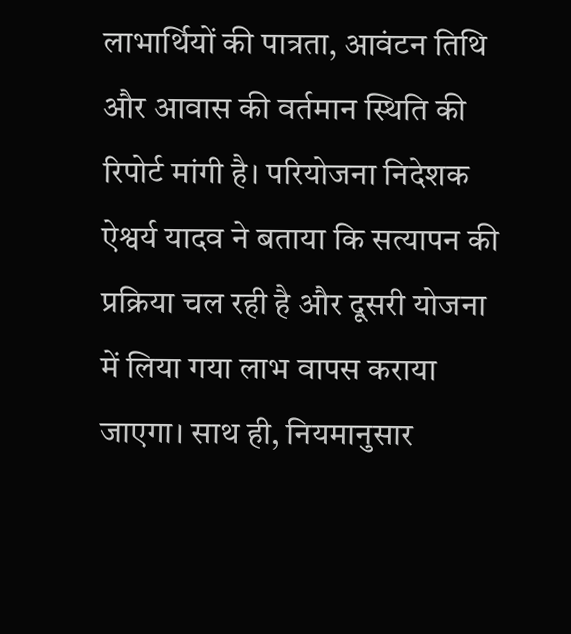लाभार्थियों की पात्रता, आवंटन तिथि और आवास की वर्तमान स्थिति की रिपोर्ट मांगी है। परियोजना निदेशक ऐश्वर्य यादव ने बताया कि सत्यापन की प्रक्रिया चल रही है और दूसरी योजना में लिया गया लाभ वापस कराया जाएगा। साथ ही, नियमानुसार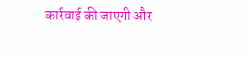कार्रवाई की जाएगी और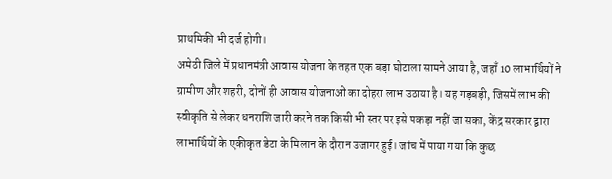प्राथमिकी भी दर्ज होगी।
अमेठी जिले में प्रधानमंत्री आवास योजना के तहत एक बड़ा घोटाला सामने आया है, जहाँ 10 लाभार्थियों ने ग्रामीण और शहरी, दोनों ही आवास योजनाओं का दोहरा लाभ उठाया है। यह गड़बड़ी, जिसमें लाभ की स्वीकृति से लेकर धनराशि जारी करने तक किसी भी स्तर पर इसे पकड़ा नहीं जा सका, केंद्र सरकार द्वारा लाभार्थियों के एकीकृत डेटा के मिलान के दौरान उजागर हुई। जांच में पाया गया कि कुछ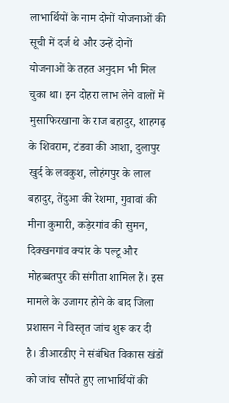लाभार्थियों के नाम दोनों योजनाओं की सूची में दर्ज थे और उन्हें दोनों योजनाओं के तहत अनुदान भी मिल चुका था। इन दोहरा लाभ लेने वालों में मुसाफिरखाना के राज बहादुर, शाहगढ़ के शिवराम, टंडवा की आशा, दुलापुर खुर्द के लवकुश, लोहंगपुर के लाल बहादुर, तेंदुआ की रेशमा, गुवावां की मीना कुमारी, कड़ेरगांव की सुमन, दिक्खनगांव क्यांर के पल्टू और मोहब्बतपुर की संगीता शामिल हैं। इस मामले के उजागर होने के बाद जिला प्रशासन ने विस्तृत जांच शुरू कर दी है। डीआरडीए ने संबंधित विकास खंडों को जांच सौंपते हुए लाभार्थियों की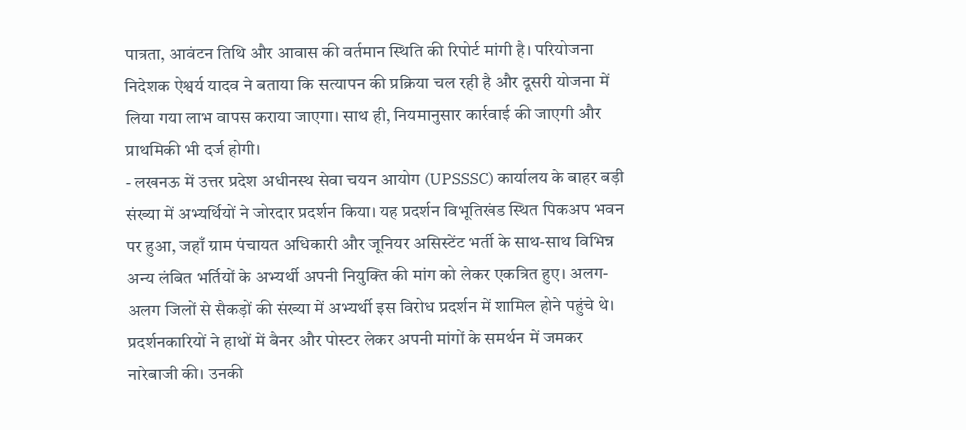पात्रता, आवंटन तिथि और आवास की वर्तमान स्थिति की रिपोर्ट मांगी है। परियोजना निदेशक ऐश्वर्य यादव ने बताया कि सत्यापन की प्रक्रिया चल रही है और दूसरी योजना में लिया गया लाभ वापस कराया जाएगा। साथ ही, नियमानुसार कार्रवाई की जाएगी और प्राथमिकी भी दर्ज होगी।
- लखनऊ में उत्तर प्रदेश अधीनस्थ सेवा चयन आयोग (UPSSSC) कार्यालय के बाहर बड़ी संख्या में अभ्यर्थियों ने जोरदार प्रदर्शन किया। यह प्रदर्शन विभूतिखंड स्थित पिकअप भवन पर हुआ, जहाँ ग्राम पंचायत अधिकारी और जूनियर असिस्टेंट भर्ती के साथ-साथ विभिन्न अन्य लंबित भर्तियों के अभ्यर्थी अपनी नियुक्ति की मांग को लेकर एकत्रित हुए। अलग-अलग जिलों से सैकड़ों की संख्या में अभ्यर्थी इस विरोध प्रदर्शन में शामिल होने पहुंचे थे। प्रदर्शनकारियों ने हाथों में बैनर और पोस्टर लेकर अपनी मांगों के समर्थन में जमकर नारेबाजी की। उनकी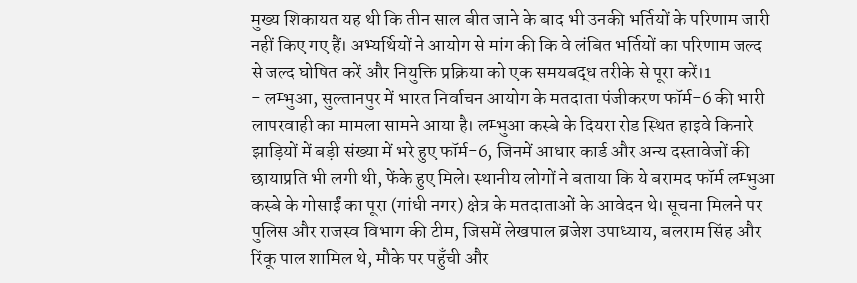मुख्य शिकायत यह थी कि तीन साल बीत जाने के बाद भी उनकी भर्तियों के परिणाम जारी नहीं किए गए हैं। अभ्यर्थियों ने आयोग से मांग की कि वे लंबित भर्तियों का परिणाम जल्द से जल्द घोषित करें और नियुक्ति प्रक्रिया को एक समयबद्ध तरीके से पूरा करें।1
- लम्भुआ, सुल्तानपुर में भारत निर्वाचन आयोग के मतदाता पंजीकरण फॉर्म-6 की भारी लापरवाही का मामला सामने आया है। लम्भुआ कस्बे के दियरा रोड स्थित हाइवे किनारे झाड़ियों में बड़ी संख्या में भरे हुए फॉर्म-6, जिनमें आधार कार्ड और अन्य दस्तावेजों की छायाप्रति भी लगी थी, फेंके हुए मिले। स्थानीय लोगों ने बताया कि ये बरामद फॉर्म लम्भुआ कस्बे के गोसाईं का पूरा (गांधी नगर) क्षेत्र के मतदाताओं के आवेदन थे। सूचना मिलने पर पुलिस और राजस्व विभाग की टीम, जिसमें लेखपाल ब्रजेश उपाध्याय, बलराम सिंह और रिंकू पाल शामिल थे, मौके पर पहुँची और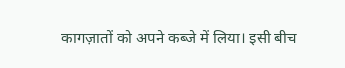कागज़ातों को अपने कब्जे में लिया। इसी बीच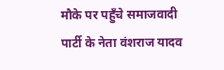मौके पर पहुँचे समाजवादी पार्टी के नेता वंशराज यादव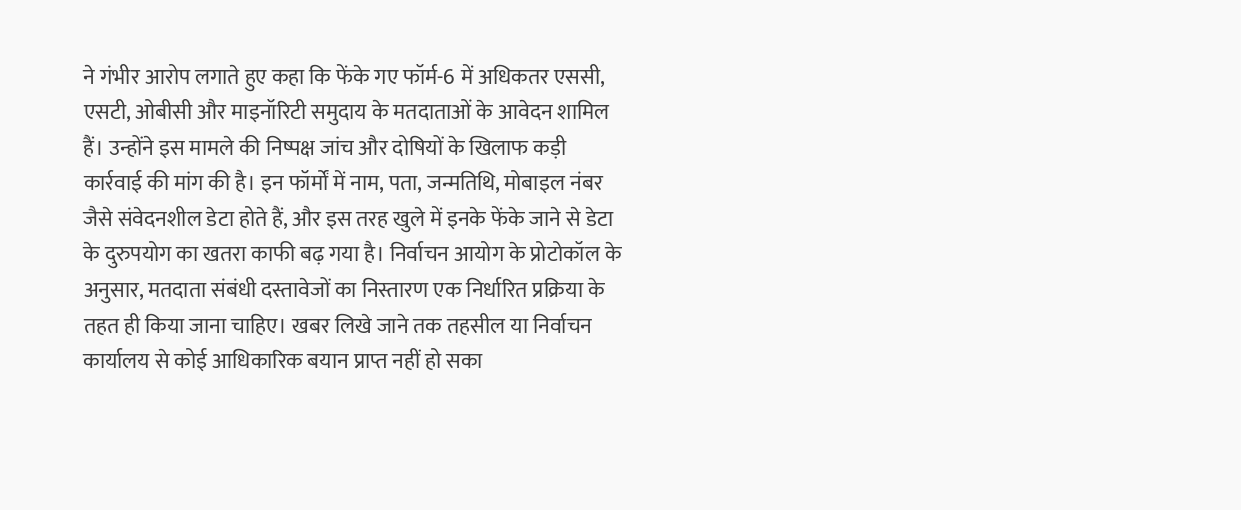ने गंभीर आरोप लगाते हुए कहा कि फेंके गए फॉर्म-6 में अधिकतर एससी, एसटी, ओबीसी और माइनॉरिटी समुदाय के मतदाताओं के आवेदन शामिल हैं। उन्होंने इस मामले की निष्पक्ष जांच और दोषियों के खिलाफ कड़ी कार्रवाई की मांग की है। इन फॉर्मों में नाम, पता, जन्मतिथि, मोबाइल नंबर जैसे संवेदनशील डेटा होते हैं, और इस तरह खुले में इनके फेंके जाने से डेटा के दुरुपयोग का खतरा काफी बढ़ गया है। निर्वाचन आयोग के प्रोटोकॉल के अनुसार, मतदाता संबंधी दस्तावेजों का निस्तारण एक निर्धारित प्रक्रिया के तहत ही किया जाना चाहिए। खबर लिखे जाने तक तहसील या निर्वाचन कार्यालय से कोई आधिकारिक बयान प्राप्त नहीं हो सका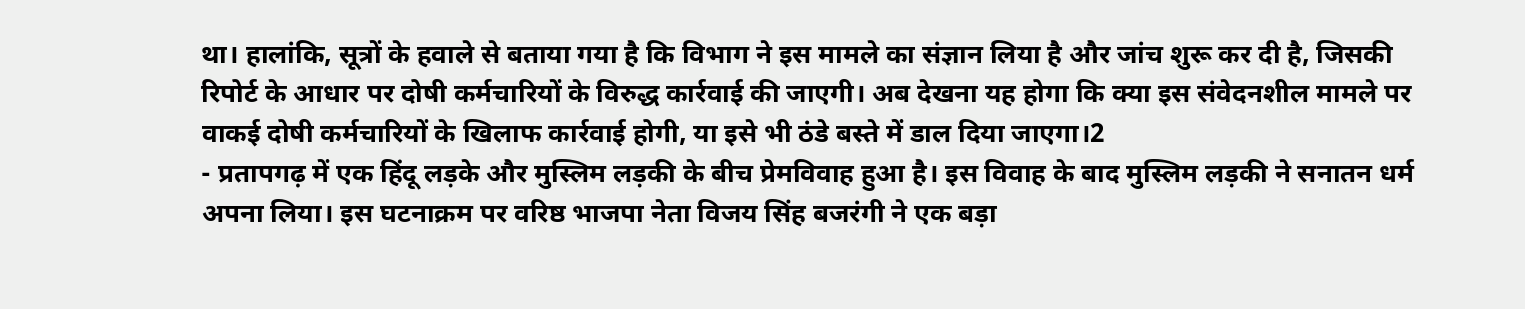था। हालांकि, सूत्रों के हवाले से बताया गया है कि विभाग ने इस मामले का संज्ञान लिया है और जांच शुरू कर दी है, जिसकी रिपोर्ट के आधार पर दोषी कर्मचारियों के विरुद्ध कार्रवाई की जाएगी। अब देखना यह होगा कि क्या इस संवेदनशील मामले पर वाकई दोषी कर्मचारियों के खिलाफ कार्रवाई होगी, या इसे भी ठंडे बस्ते में डाल दिया जाएगा।2
- प्रतापगढ़ में एक हिंदू लड़के और मुस्लिम लड़की के बीच प्रेमविवाह हुआ है। इस विवाह के बाद मुस्लिम लड़की ने सनातन धर्म अपना लिया। इस घटनाक्रम पर वरिष्ठ भाजपा नेता विजय सिंह बजरंगी ने एक बड़ा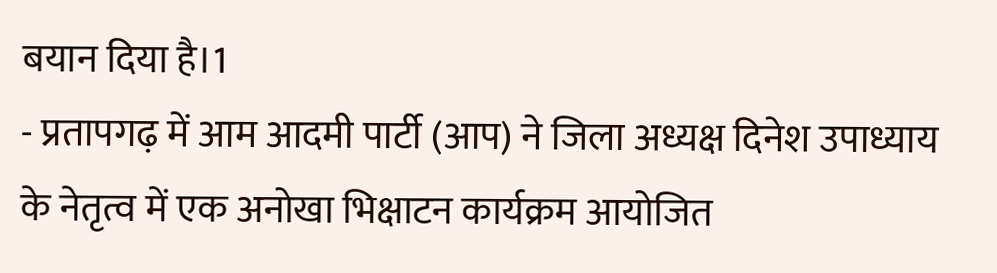बयान दिया है।1
- प्रतापगढ़ में आम आदमी पार्टी (आप) ने जिला अध्यक्ष दिनेश उपाध्याय के नेतृत्व में एक अनोखा भिक्षाटन कार्यक्रम आयोजित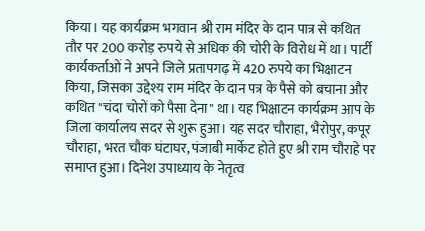किया। यह कार्यक्रम भगवान श्री राम मंदिर के दान पात्र से कथित तौर पर 200 करोड़ रुपये से अधिक की चोरी के विरोध में था। पार्टी कार्यकर्ताओं ने अपने जिले प्रतापगढ़ में 420 रुपये का भिक्षाटन किया, जिसका उद्देश्य राम मंदिर के दान पत्र के पैसे को बचाना और कथित "चंदा चोरों को पैसा देना" था। यह भिक्षाटन कार्यक्रम आप के जिला कार्यालय सदर से शुरू हुआ। यह सदर चौराहा, भैरोपुर, कपूर चौराहा, भरत चौक घंटाघर, पंजाबी मार्केट होते हुए श्री राम चौराहे पर समाप्त हुआ। दिनेश उपाध्याय के नेतृत्व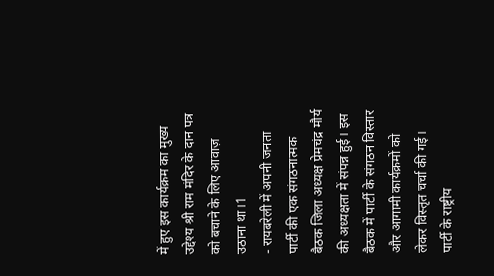में हुए इस कार्यक्रम का मुख्य उद्देश्य श्री राम मंदिर के दान पत्र को बचाने के लिए आवाज़ उठाना था।1
- रायबरेली में अपनी जनता पार्टी की एक संगठनात्मक बैठक जिला अध्यक्ष प्रेमचंद्र मौर्य की अध्यक्षता में संपन्न हुई। इस बैठक में पार्टी के संगठन विस्तार और आगामी कार्यक्रमों को लेकर विस्तृत चर्चा की गई। पार्टी के राष्ट्रीय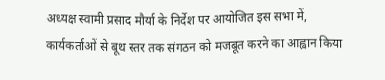अध्यक्ष स्वामी प्रसाद मौर्या के निर्देश पर आयोजित इस सभा में, कार्यकर्ताओं से बूथ स्तर तक संगठन को मजबूत करने का आह्वान किया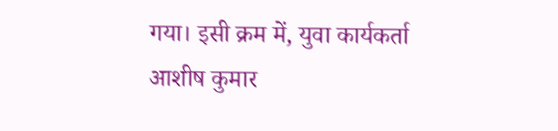गया। इसी क्रम में, युवा कार्यकर्ता आशीष कुमार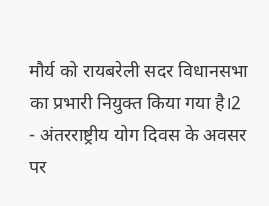मौर्य को रायबरेली सदर विधानसभा का प्रभारी नियुक्त किया गया है।2
- अंतरराष्ट्रीय योग दिवस के अवसर पर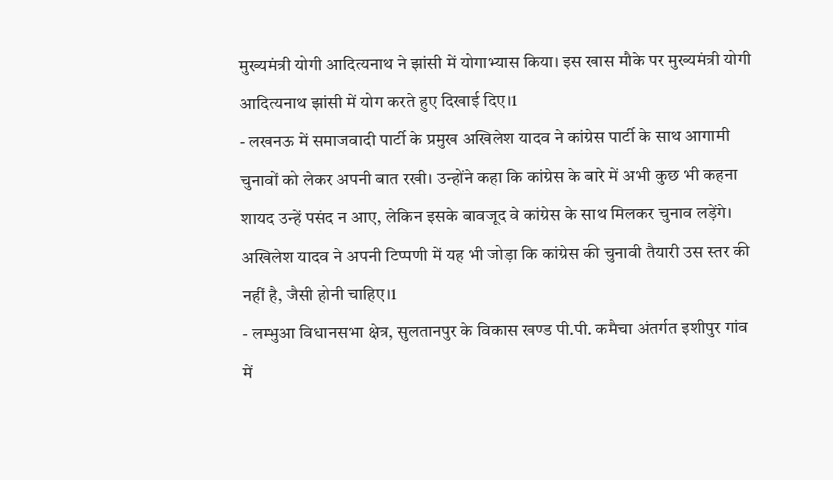मुख्यमंत्री योगी आदित्यनाथ ने झांसी में योगाभ्यास किया। इस खास मौके पर मुख्यमंत्री योगी आदित्यनाथ झांसी में योग करते हुए दिखाई दिए।1
- लखनऊ में समाजवादी पार्टी के प्रमुख अखिलेश यादव ने कांग्रेस पार्टी के साथ आगामी चुनावों को लेकर अपनी बात रखी। उन्होंने कहा कि कांग्रेस के बारे में अभी कुछ भी कहना शायद उन्हें पसंद न आए, लेकिन इसके बावजूद वे कांग्रेस के साथ मिलकर चुनाव लड़ेंगे। अखिलेश यादव ने अपनी टिप्पणी में यह भी जोड़ा कि कांग्रेस की चुनावी तैयारी उस स्तर की नहीं है, जैसी होनी चाहिए।1
- लम्भुआ विधानसभा क्षेत्र, सुलतानपुर के विकास खण्ड पी.पी. कमैचा अंतर्गत इशीपुर गांव में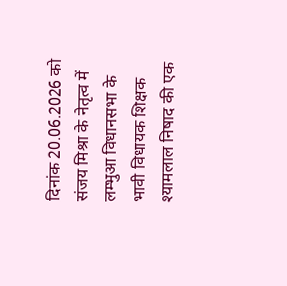दिनांक 20.06.2026 को संजय मिश्रा के नेतृत्व में लम्भुआ विधानसभा के भावी विधायक शिक्षक श्यामलाल निषाद की एक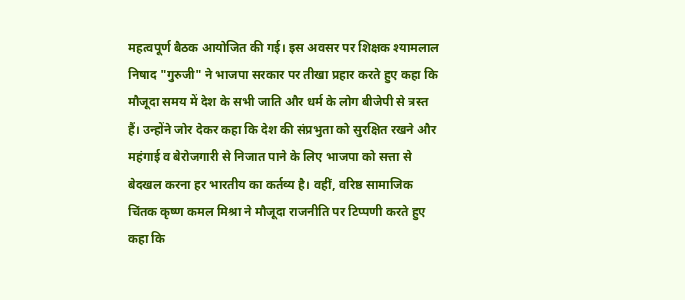महत्वपूर्ण बैठक आयोजित की गई। इस अवसर पर शिक्षक श्यामलाल निषाद "गुरुजी" ने भाजपा सरकार पर तीखा प्रहार करते हुए कहा कि मौजूदा समय में देश के सभी जाति और धर्म के लोग बीजेपी से त्रस्त हैं। उन्होंने जोर देकर कहा कि देश की संप्रभुता को सुरक्षित रखने और महंगाई व बेरोजगारी से निजात पाने के लिए भाजपा को सत्ता से बेदखल करना हर भारतीय का कर्तव्य है। वहीं, वरिष्ठ सामाजिक चिंतक कृष्ण कमल मिश्रा ने मौजूदा राजनीति पर टिप्पणी करते हुए कहा कि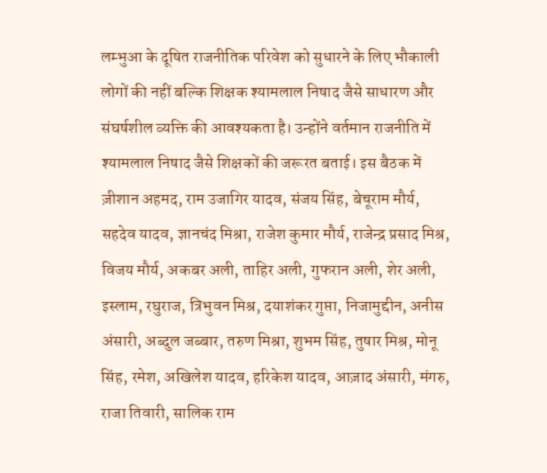लम्भुआ के दूषित राजनीतिक परिवेश को सुधारने के लिए भौकाली लोगों की नहीं बल्कि शिक्षक श्यामलाल निषाद जैसे साधारण और संघर्षशील व्यक्ति की आवश्यकता है। उन्होंने वर्तमान राजनीति में श्यामलाल निषाद जैसे शिक्षकों की जरूरत बताई। इस बैठक में ज़ीशान अहमद, राम उजागिर यादव, संजय सिंह, बेचूराम मौर्य, सहदेव यादव, ज्ञानचंद मिश्रा, राजेश कुमार मौर्य, राजेन्द्र प्रसाद मिश्र, विजय मौर्य, अकबर अली, ताहिर अली, गुफरान अली, शेर अली, इस्लाम, रघुराज, त्रिभुवन मिश्र, दयाशंकर गुप्ता, निजामुद्दीन, अनीस अंसारी, अब्दुल जब्बार, तरुण मिश्रा, शुभम सिंह, तुषार मिश्र, मोनू सिंह, रमेश, अखिलेश यादव, हरिकेश यादव, आज़ाद अंसारी, मंगरु, राजा तिवारी, सालिक राम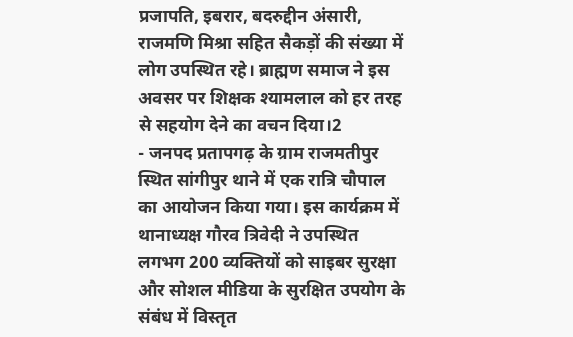प्रजापति, इबरार, बदरुद्दीन अंसारी, राजमणि मिश्रा सहित सैकड़ों की संख्या में लोग उपस्थित रहे। ब्राह्मण समाज ने इस अवसर पर शिक्षक श्यामलाल को हर तरह से सहयोग देने का वचन दिया।2
- जनपद प्रतापगढ़ के ग्राम राजमतीपुर स्थित सांगीपुर थाने में एक रात्रि चौपाल का आयोजन किया गया। इस कार्यक्रम में थानाध्यक्ष गौरव त्रिवेदी ने उपस्थित लगभग 200 व्यक्तियों को साइबर सुरक्षा और सोशल मीडिया के सुरक्षित उपयोग के संबंध में विस्तृत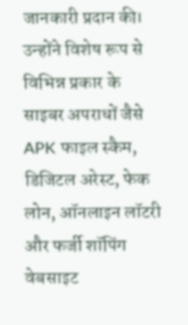जानकारी प्रदान की। उन्होंने विशेष रूप से विभिन्न प्रकार के साइबर अपराधों जैसे APK फाइल स्कैम, डिजिटल अरेस्ट, फेक लोन, ऑनलाइन लॉटरी और फर्जी शॉपिंग वेबसाइट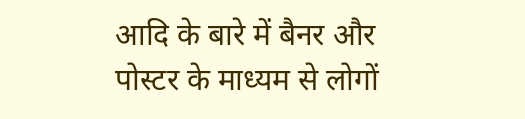आदि के बारे में बैनर और पोस्टर के माध्यम से लोगों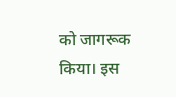को जागरूक किया। इस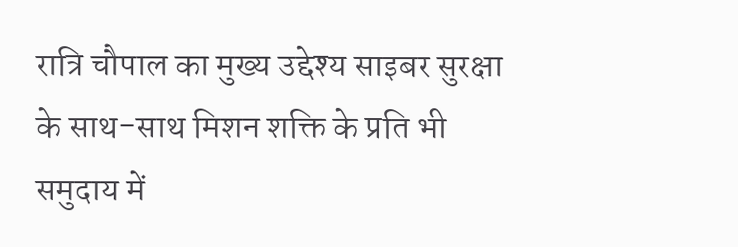रात्रि चौपाल का मुख्य उद्देश्य साइबर सुरक्षा के साथ-साथ मिशन शक्ति के प्रति भी समुदाय में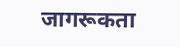जागरूकता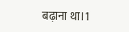बढ़ाना था।1